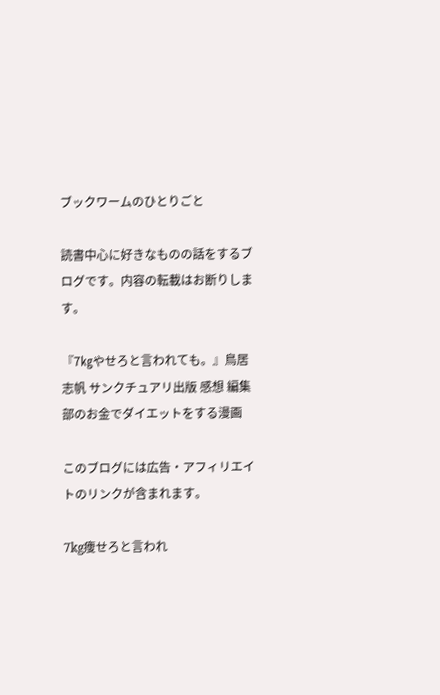ブックワームのひとりごと

読書中心に好きなものの話をするブログです。内容の転載はお断りします。

『7㎏やせろと言われても。』鳥居志帆 サンクチュアリ出版 感想 編集部のお金でダイエットをする漫画

このブログには広告・アフィリエイトのリンクが含まれます。

7kg痩せろと言われ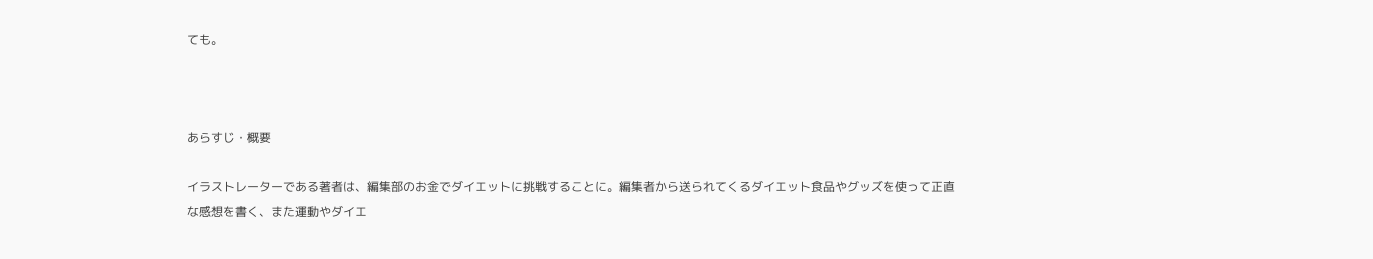ても。



あらすじ・概要

イラストレーターである著者は、編集部のお金でダイエットに挑戦することに。編集者から送られてくるダイエット食品やグッズを使って正直な感想を書く、また運動やダイエ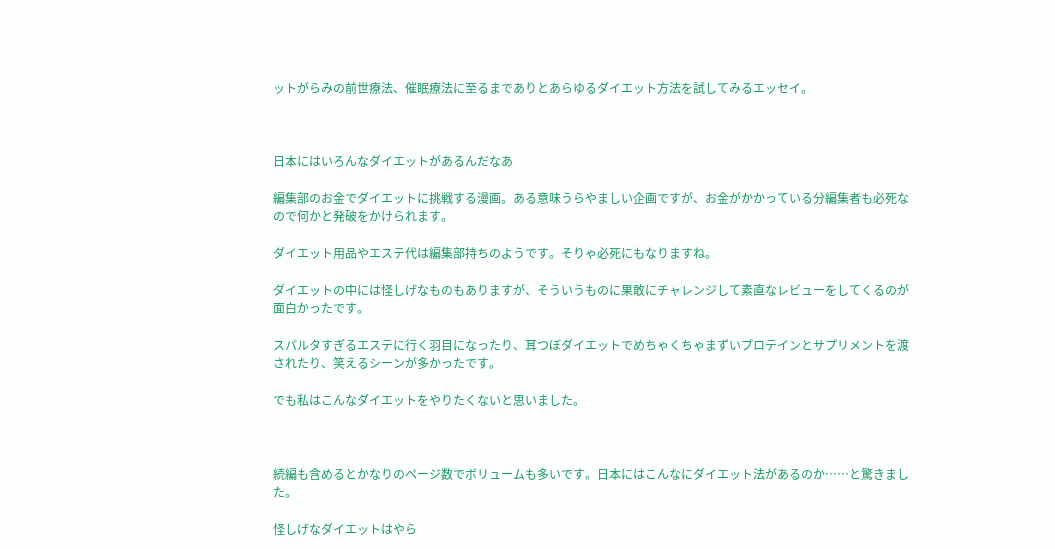ットがらみの前世療法、催眠療法に至るまでありとあらゆるダイエット方法を試してみるエッセイ。



日本にはいろんなダイエットがあるんだなあ

編集部のお金でダイエットに挑戦する漫画。ある意味うらやましい企画ですが、お金がかかっている分編集者も必死なので何かと発破をかけられます。

ダイエット用品やエステ代は編集部持ちのようです。そりゃ必死にもなりますね。

ダイエットの中には怪しげなものもありますが、そういうものに果敢にチャレンジして素直なレビューをしてくるのが面白かったです。

スパルタすぎるエステに行く羽目になったり、耳つぼダイエットでめちゃくちゃまずいプロテインとサプリメントを渡されたり、笑えるシーンが多かったです。

でも私はこんなダイエットをやりたくないと思いました。



続編も含めるとかなりのページ数でボリュームも多いです。日本にはこんなにダイエット法があるのか……と驚きました。

怪しげなダイエットはやら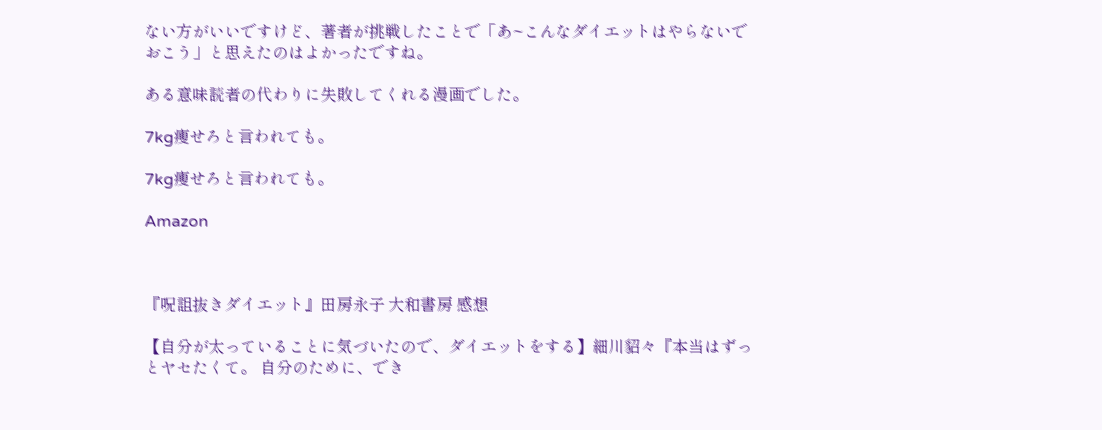ない方がいいですけど、著者が挑戦したことで「あ~こんなダイエットはやらないでおこう」と思えたのはよかったですね。

ある意味読者の代わりに失敗してくれる漫画でした。

7kg痩せろと言われても。

7kg痩せろと言われても。

Amazon



『呪詛抜きダイエット』田房永子 大和書房 感想

【自分が太っていることに気づいたので、ダイエットをする】細川貂々『本当はずっとヤセたくて。 自分のために、でき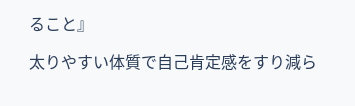ること』

太りやすい体質で自己肯定感をすり減ら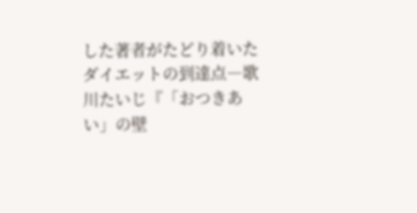した著者がたどり着いたダイエットの到達点―歌川たいじ『「おつきあい」の壁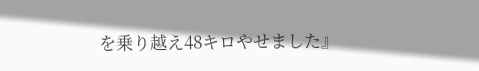を乗り越え48キロやせました』